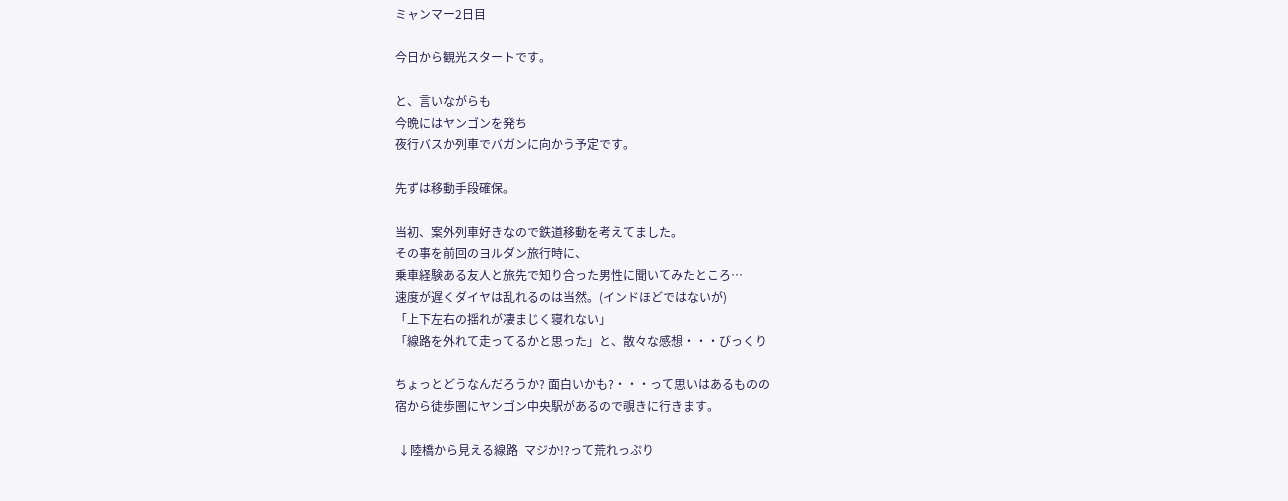ミャンマー2日目

今日から観光スタートです。

と、言いながらも
今晩にはヤンゴンを発ち
夜行バスか列車でバガンに向かう予定です。

先ずは移動手段確保。

当初、案外列車好きなので鉄道移動を考えてました。
その事を前回のヨルダン旅行時に、
乗車経験ある友人と旅先で知り合った男性に聞いてみたところ…
速度が遅くダイヤは乱れるのは当然。(インドほどではないが)
「上下左右の揺れが凄まじく寝れない」
「線路を外れて走ってるかと思った」と、散々な感想・・・びっくり

ちょっとどうなんだろうか? 面白いかも?・・・って思いはあるものの
宿から徒歩圏にヤンゴン中央駅があるので覗きに行きます。

 ↓陸橋から見える線路  マジか!?って荒れっぷり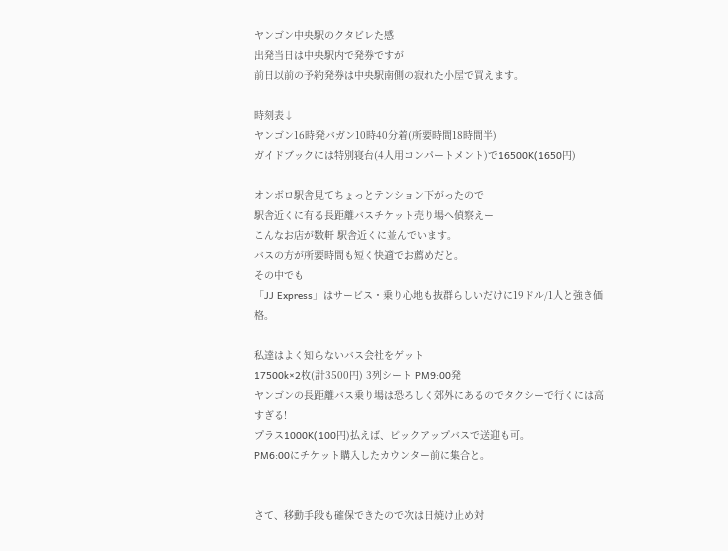ヤンゴン中央駅のクタビレた感
出発当日は中央駅内で発券ですが
前日以前の予約発券は中央駅南側の寂れた小屋で買えます。

時刻表↓
ヤンゴン16時発バガン10時40分着(所要時間18時間半)
ガイドブックには特別寝台(4人用コンパートメント)で16500K(1650円)

オンボロ駅舎見てちょっとテンション下がったので
駅舎近くに有る長距離バスチケット売り場へ偵察えー
こんなお店が数軒 駅舎近くに並んでいます。
バスの方が所要時間も短く快適でお薦めだと。
その中でも
「JJ Express」はサービス・乗り心地も抜群らしいだけに19ドル/1人と強き価格。

私達はよく知らないバス会社をゲット
17500k×2枚(計3500円) 3列シート PM9:00発
ヤンゴンの長距離バス乗り場は恐ろしく郊外にあるのでタクシーで行くには高すぎる!
プラス1000K(100円)払えば、ピックアップバスで送迎も可。
PM6:00にチケット購入したカウンター前に集合と。


さて、移動手段も確保できたので次は日焼け止め対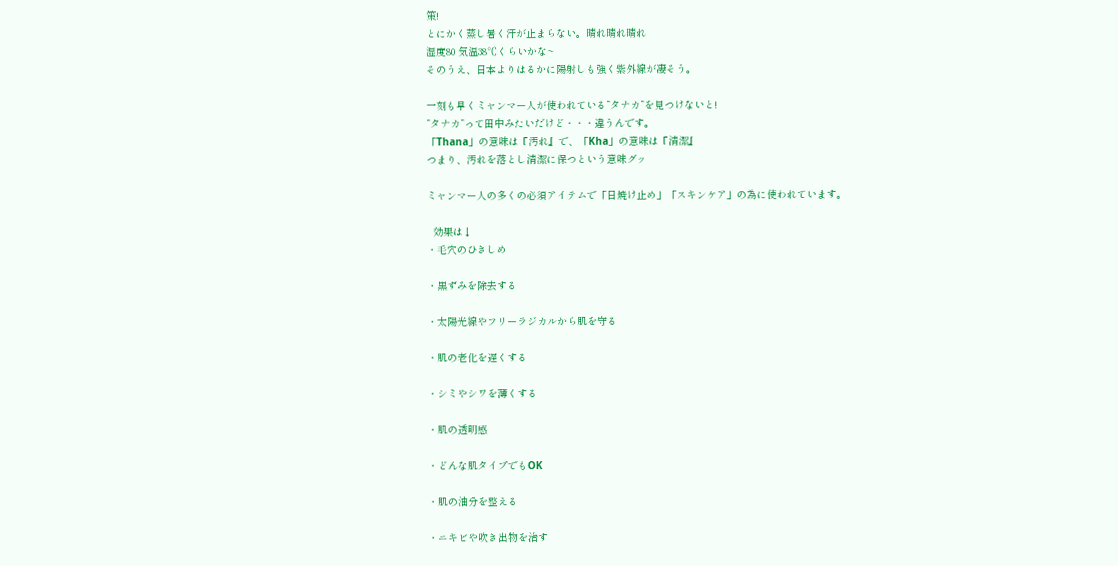策!
とにかく蒸し暑く汗が止まらない。晴れ晴れ晴れ
湿度80 気温38℃くらいかな~
そのうえ、日本よりはるかに陽射しも強く紫外線が凄そう。

一刻も早くミャンマー人が使われている”タナカ”を見つけないと!
”タナカ”って田中みたいだけど・・・違うんです。
「Thana」の意味は『汚れ』で、「Kha」の意味は『清潔』
つまり、汚れを落とし清潔に保つという意味グッ

ミャンマー人の多くの必須アイテムで「日焼け止め」「スキンケア」の為に使われています。

  効果は↓
・毛穴のひきしめ

・黒ずみを除去する

・太陽光線やフリーラジカルから肌を守る

・肌の老化を遅くする

・シミやシワを薄くする

・肌の透明感

・どんな肌タイプでもOK

・肌の油分を整える

・ニキビや吹き出物を治す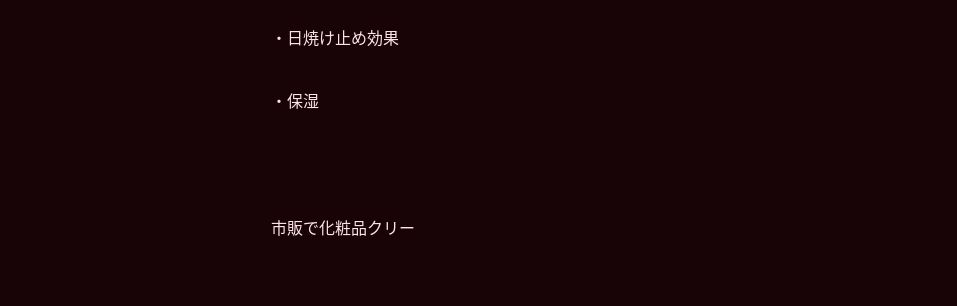・日焼け止め効果

・保湿



市販で化粧品クリー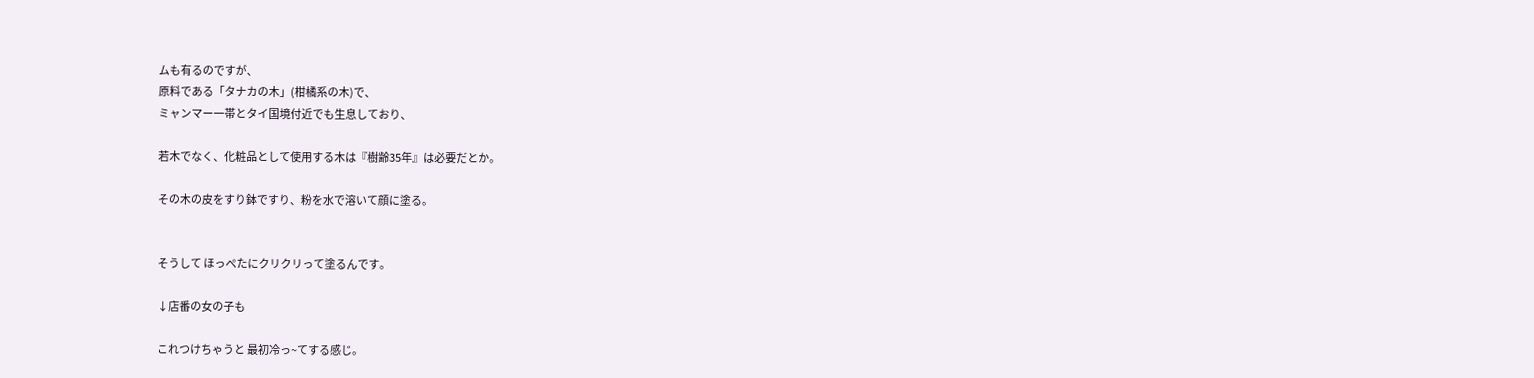ムも有るのですが、
原料である「タナカの木」(柑橘系の木)で、
ミャンマー一帯とタイ国境付近でも生息しており、

若木でなく、化粧品として使用する木は『樹齢35年』は必要だとか。

その木の皮をすり鉢ですり、粉を水で溶いて顔に塗る。


そうして ほっぺたにクリクリって塗るんです。

↓店番の女の子も

これつけちゃうと 最初冷っ~てする感じ。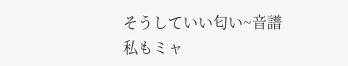そうしていい匂い~音譜
私もミャ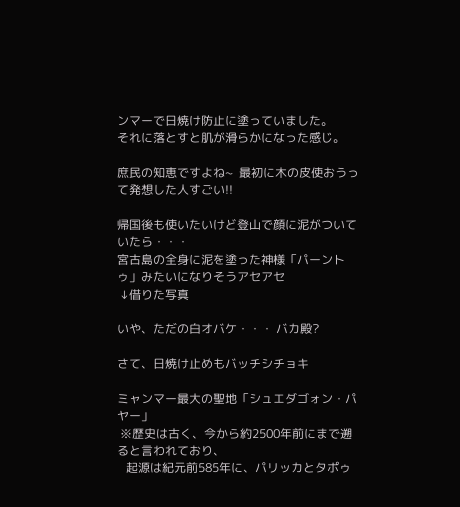ンマーで日焼け防止に塗っていました。
それに落とすと肌が滑らかになった感じ。

庶民の知恵ですよね~  最初に木の皮使おうって発想した人すごい!!

帰国後も使いたいけど登山で顔に泥がついていたら・・・
宮古島の全身に泥を塗った神様「パーントゥ」みたいになりそうアセアセ
 ↓借りた写真

いや、ただの白オバケ・・・ バカ殿?

さて、日焼け止めもバッチシチョキ

ミャンマー最大の聖地「シュエダゴォン・パヤー」
 ※歴史は古く、今から約2500年前にまで遡ると言われており、
   起源は紀元前585年に、パリッカとタポゥ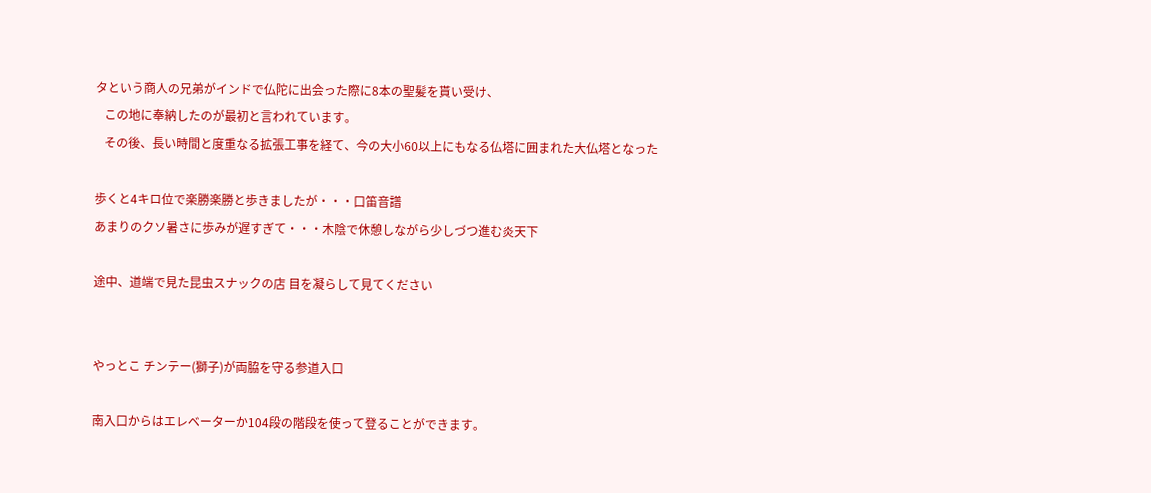タという商人の兄弟がインドで仏陀に出会った際に8本の聖髪を貰い受け、
   この地に奉納したのが最初と言われています。
   その後、長い時間と度重なる拡張工事を経て、今の大小60以上にもなる仏塔に囲まれた大仏塔となった

歩くと4キロ位で楽勝楽勝と歩きましたが・・・口笛音譜
あまりのクソ暑さに歩みが遅すぎて・・・木陰で休憩しながら少しづつ進む炎天下

途中、道端で見た昆虫スナックの店 目を凝らして見てください


やっとこ チンテー(獅子)が両脇を守る参道入口

南入口からはエレベーターか104段の階段を使って登ることができます。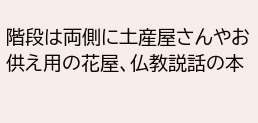階段は両側に土産屋さんやお供え用の花屋、仏教説話の本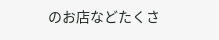のお店などたくさ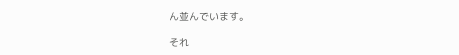ん並んでいます。

それ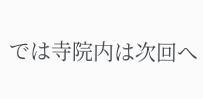では寺院内は次回へ